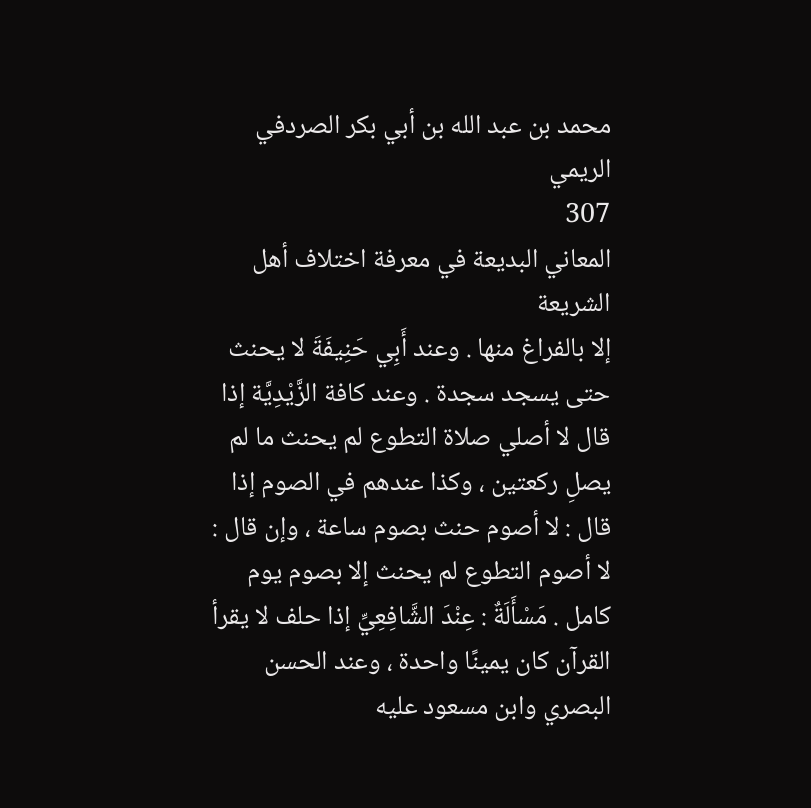محمد بن عبد الله بن أبي بكر الصردفي الريمي
307
المعاني البديعة في معرفة اختلاف أهل الشريعة
إلا بالفراغ منها . وعند أَبِي حَنِيفَةَ لا يحنث حتى يسجد سجدة . وعند كافة الزَّيْدِيَّة إذا قال لا أصلي صلاة التطوع لم يحنث ما لم يصلِ ركعتين ، وكذا عندهم في الصوم إذا قال : لا أصوم حنث بصوم ساعة ، وإن قال : لا أصوم التطوع لم يحنث إلا بصوم يوم كامل . مَسْأَلَةٌ : عِنْدَ الشَّافِعِيِّ إذا حلف لا يقرأ القرآن كان يمينًا واحدة ، وعند الحسن البصري وابن مسعود عليه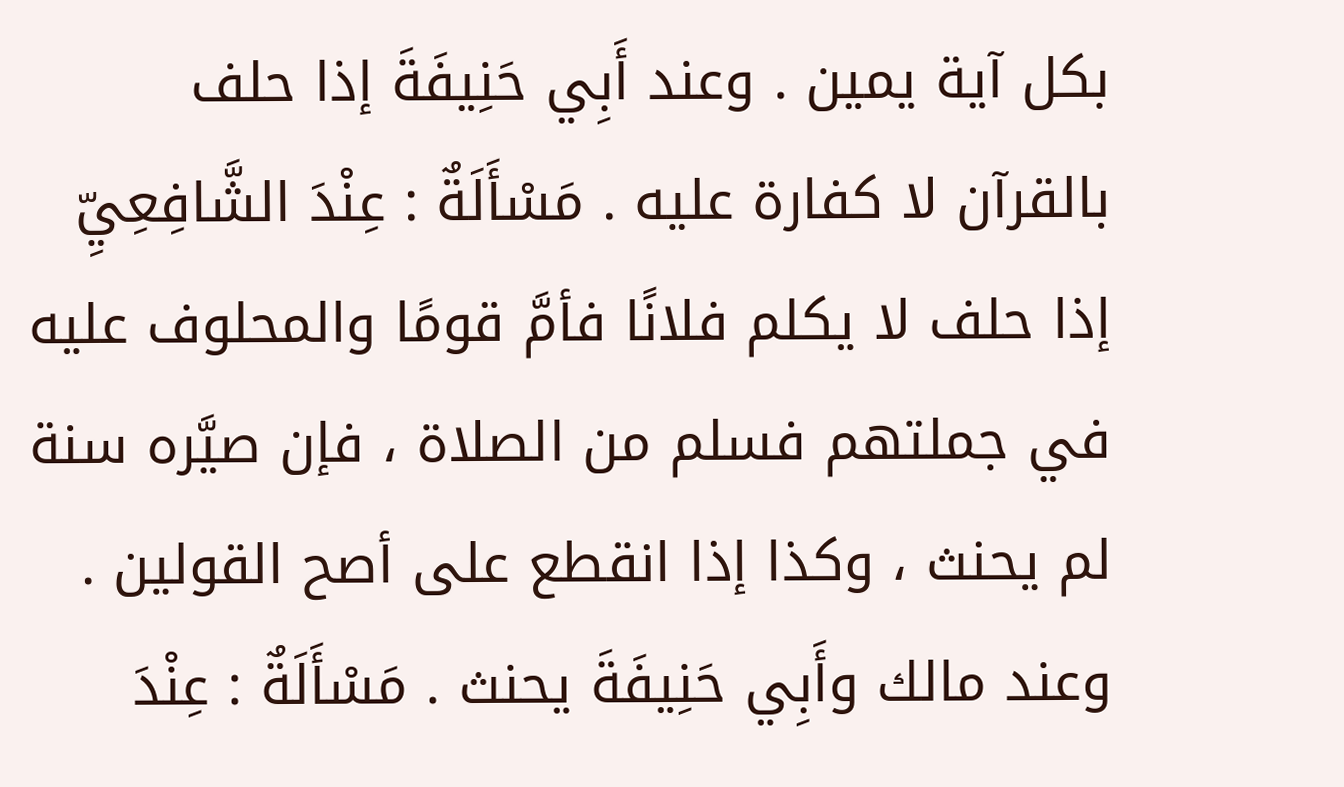بكل آية يمين . وعند أَبِي حَنِيفَةَ إذا حلف بالقرآن لا كفارة عليه . مَسْأَلَةٌ : عِنْدَ الشَّافِعِيِّ إذا حلف لا يكلم فلانًا فأمَّ قومًا والمحلوف عليه في جملتهم فسلم من الصلاة ، فإن صيَّره سنة لم يحنث ، وكذا إذا انقطع على أصح القولين . وعند مالك وأَبِي حَنِيفَةَ يحنث . مَسْأَلَةٌ : عِنْدَ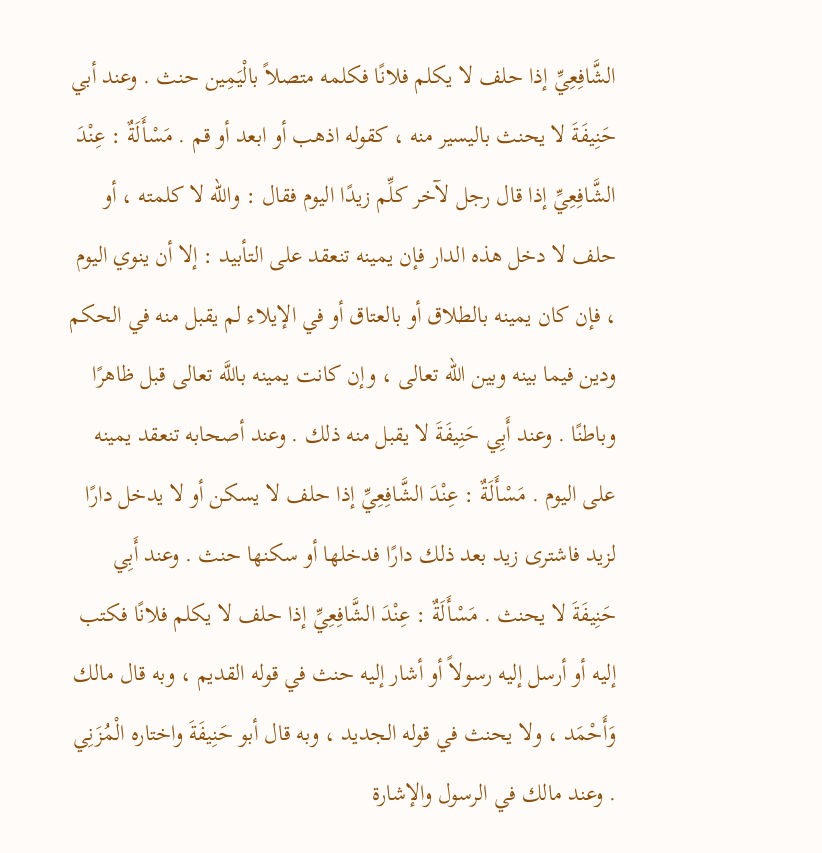الشَّافِعِيِّ إذا حلف لا يكلم فلانًا فكلمه متصلاً بالْيَمِين حنث . وعند أبي حَنِيفَةَ لا يحنث باليسير منه ، كقوله اذهب أو ابعد أو قم . مَسْأَلَةٌ : عِنْدَ الشَّافِعِيِّ إذا قال رجل لآخر كلِّم زيدًا اليوم فقال : والله لا كلمته ، أو حلف لا دخل هذه الدار فإن يمينه تنعقد على التأبيد : إلا أن ينوي اليوم ، فإن كان يمينه بالطلاق أو بالعتاق أو في الإيلاء لم يقبل منه في الحكم ودين فيما بينه وبين الله تعالى ، وإن كانت يمينه باللَّه تعالى قبل ظاهرًا وباطنًا . وعند أَبِي حَنِيفَةَ لا يقبل منه ذلك . وعند أصحابه تنعقد يمينه على اليوم . مَسْأَلَةٌ : عِنْدَ الشَّافِعِيِّ إذا حلف لا يسكن أو لا يدخل دارًا لزيد فاشترى زيد بعد ذلك دارًا فدخلها أو سكنها حنث . وعند أَبِي حَنِيفَةَ لا يحنث . مَسْأَلَةٌ : عِنْدَ الشَّافِعِيِّ إذا حلف لا يكلم فلانًا فكتب إليه أو أرسل إليه رسولاً أو أشار إليه حنث في قوله القديم ، وبه قال مالك وَأَحْمَد ، ولا يحنث في قوله الجديد ، وبه قال أبو حَنِيفَةَ واختاره الْمُزَنِي . وعند مالك في الرسول والإشارة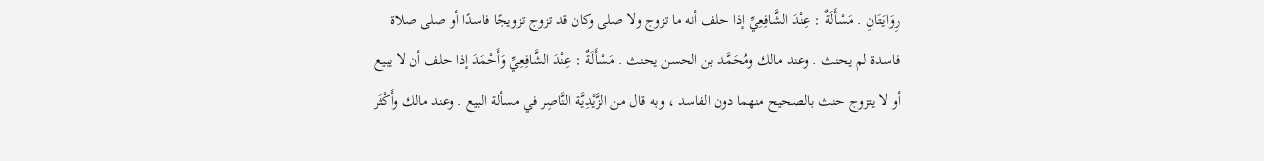رِوَايَتَانِ . مَسْأَلَةٌ : عِنْدَ الشَّافِعِيِّ إذا حلف أنه ما تزوج ولا صلى وكان قد تزوج تزويجًا فاسدًا أو صلى صلاة فاسدة لم يحنث . وعند مالك ومُحَمَّد بن الحسن يحنث . مَسْأَلَةٌ : عِنْدَ الشَّافِعِيِّ وَأَحْمَدَ إذا حلف أن لا يبيع أو لا يتزوج حنث بالصحيح منهما دون الفاسد ، وبه قال من الزَّيْدِيَّة النَّاصِر في مسألة البيع . وعند مالك وأَكْثَر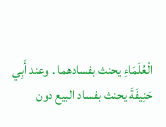الْعُلَمَاءِ يحنث بفسادهما . وعند أَبِي حَنِيفَةَ يحنث بفساد البيع دون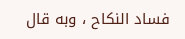فساد النكاح ، وبه قال